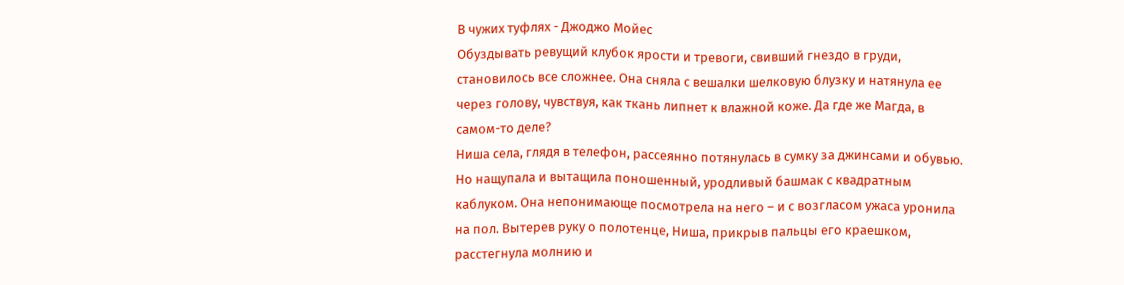В чужих туфлях - Джоджо Мойес
Обуздывать ревущий клубок ярости и тревоги, свивший гнездо в груди, становилось все сложнее. Она сняла с вешалки шелковую блузку и натянула ее через голову, чувствуя, как ткань липнет к влажной коже. Да где же Магда, в самом-то деле?
Ниша села, глядя в телефон, рассеянно потянулась в сумку за джинсами и обувью. Но нащупала и вытащила поношенный, уродливый башмак с квадратным каблуком. Она непонимающе посмотрела на него – и с возгласом ужаса уронила на пол. Вытерев руку о полотенце, Ниша, прикрыв пальцы его краешком, расстегнула молнию и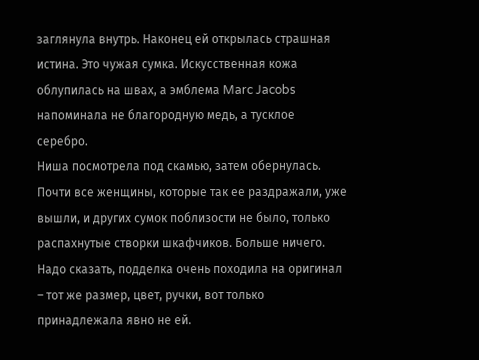заглянула внутрь. Наконец ей открылась страшная истина. Это чужая сумка. Искусственная кожа облупилась на швах, а эмблема Marc Jacobs напоминала не благородную медь, а тусклое серебро.
Ниша посмотрела под скамью, затем обернулась.
Почти все женщины, которые так ее раздражали, уже вышли, и других сумок поблизости не было, только распахнутые створки шкафчиков. Больше ничего. Надо сказать, подделка очень походила на оригинал – тот же размер, цвет, ручки, вот только принадлежала явно не ей.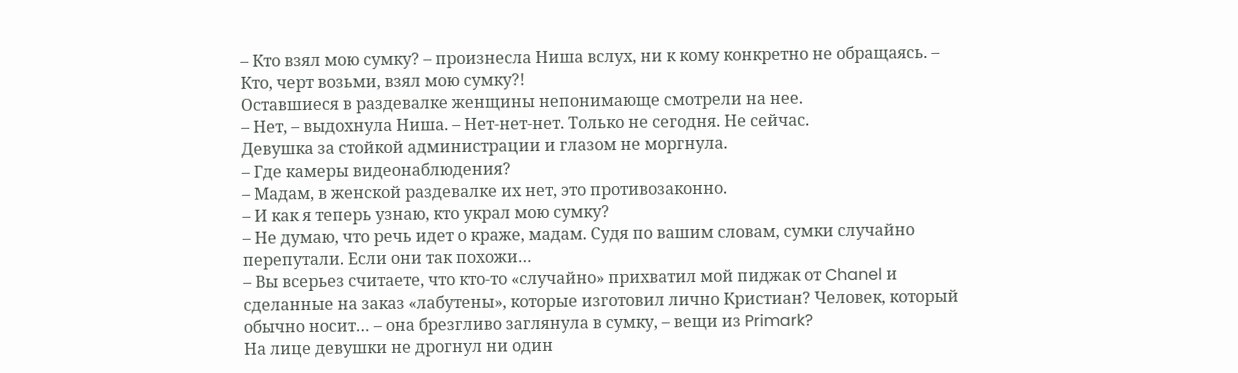– Кто взял мою сумку? – произнесла Ниша вслух, ни к кому конкретно не обращаясь. – Кто, черт возьми, взял мою сумку?!
Оставшиеся в раздевалке женщины непонимающе смотрели на нее.
– Нет, – выдохнула Ниша. – Нет-нет-нет. Только не сегодня. Не сейчас.
Девушка за стойкой администрации и глазом не моргнула.
– Где камеры видеонаблюдения?
– Мадам, в женской раздевалке их нет, это противозаконно.
– И как я теперь узнаю, кто украл мою сумку?
– Не думаю, что речь идет о краже, мадам. Судя по вашим словам, сумки случайно перепутали. Если они так похожи…
– Вы всерьез считаете, что кто-то «случайно» прихватил мой пиджак от Chanel и сделанные на заказ «лабутены», которые изготовил лично Кристиан? Человек, который обычно носит… – она брезгливо заглянула в сумку, – вещи из Primark?
На лице девушки не дрогнул ни один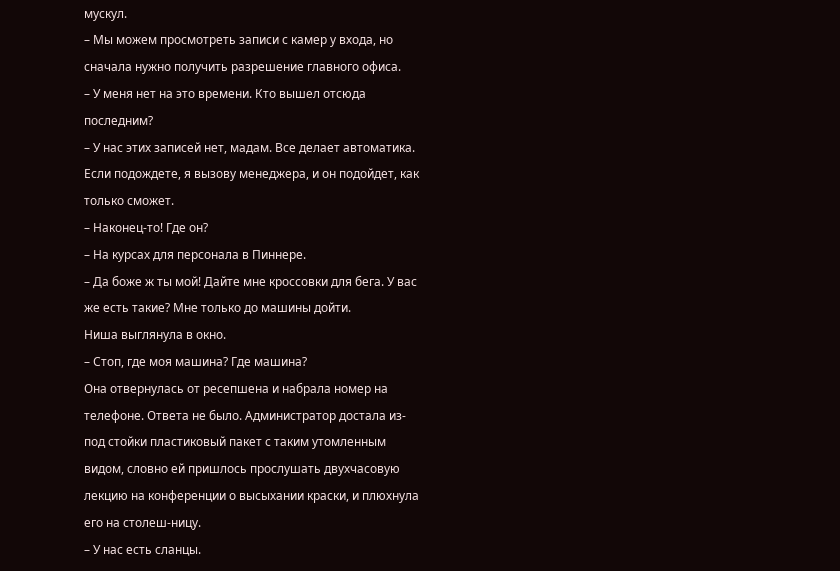мускул.
– Мы можем просмотреть записи с камер у входа, но сначала нужно получить разрешение главного офиса.
– У меня нет на это времени. Кто вышел отсюда последним?
– У нас этих записей нет, мадам. Все делает автоматика. Если подождете, я вызову менеджера, и он подойдет, как только сможет.
– Наконец-то! Где он?
– На курсах для персонала в Пиннере.
– Да боже ж ты мой! Дайте мне кроссовки для бега. У вас же есть такие? Мне только до машины дойти.
Ниша выглянула в окно.
– Стоп, где моя машина? Где машина?
Она отвернулась от ресепшена и набрала номер на телефоне. Ответа не было. Администратор достала из-под стойки пластиковый пакет с таким утомленным видом, словно ей пришлось прослушать двухчасовую лекцию на конференции о высыхании краски, и плюхнула его на столеш-ницу.
– У нас есть сланцы.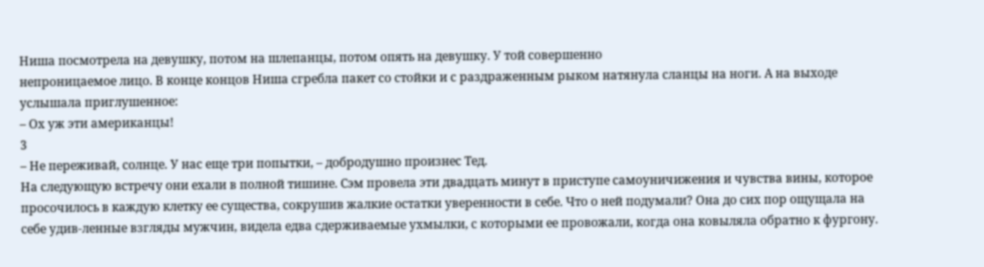Ниша посмотрела на девушку, потом на шлепанцы, потом опять на девушку. У той совершенно
непроницаемое лицо. В конце концов Ниша сгребла пакет со стойки и с раздраженным рыком натянула сланцы на ноги. А на выходе услышала приглушенное:
– Ох уж эти американцы!
3
– Не переживай, солнце. У нас еще три попытки, – добродушно произнес Тед.
На следующую встречу они ехали в полной тишине. Сэм провела эти двадцать минут в приступе самоуничижения и чувства вины, которое просочилось в каждую клетку ее существа, сокрушив жалкие остатки уверенности в себе. Что о ней подумали? Она до сих пор ощущала на себе удив-ленные взгляды мужчин, видела едва сдерживаемые ухмылки, с которыми ее провожали, когда она ковыляла обратно к фургону.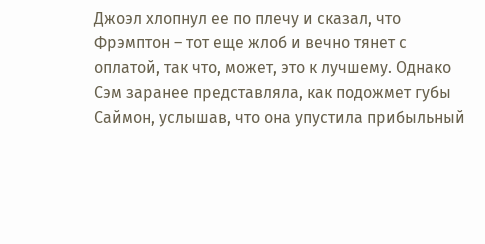Джоэл хлопнул ее по плечу и сказал, что Фрэмптон – тот еще жлоб и вечно тянет с оплатой, так что, может, это к лучшему. Однако Сэм заранее представляла, как подожмет губы Саймон, услышав, что она упустила прибыльный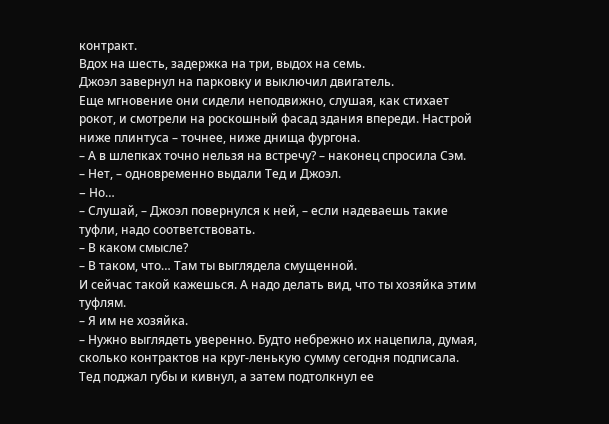контракт.
Вдох на шесть, задержка на три, выдох на семь.
Джоэл завернул на парковку и выключил двигатель.
Еще мгновение они сидели неподвижно, слушая, как стихает рокот, и смотрели на роскошный фасад здания впереди. Настрой ниже плинтуса – точнее, ниже днища фургона.
– А в шлепках точно нельзя на встречу? – наконец спросила Сэм.
– Нет, – одновременно выдали Тед и Джоэл.
– Hо…
– Слушай, – Джоэл повернулся к ней, – если надеваешь такие туфли, надо соответствовать.
– В каком смысле?
– В таком, что… Там ты выглядела смущенной.
И сейчас такой кажешься. А надо делать вид, что ты хозяйка этим туфлям.
– Я им не хозяйка.
– Нужно выглядеть уверенно. Будто небрежно их нацепила, думая, сколько контрактов на круг-ленькую сумму сегодня подписала.
Тед поджал губы и кивнул, а затем подтолкнул ее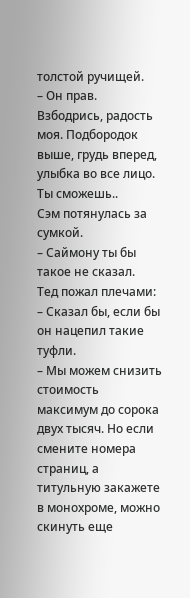толстой ручищей.
– Он прав. Взбодрись, радость моя. Подбородок выше, грудь вперед, улыбка во все лицо. Ты сможешь..
Сэм потянулась за сумкой.
– Саймону ты бы такое не сказал.
Тед пожал плечами:
– Сказал бы, если бы он нацепил такие туфли.
– Мы можем снизить стоимость максимум до сорока двух тысяч. Но если смените номера страниц, а титульную закажете в монохроме, можно скинуть еще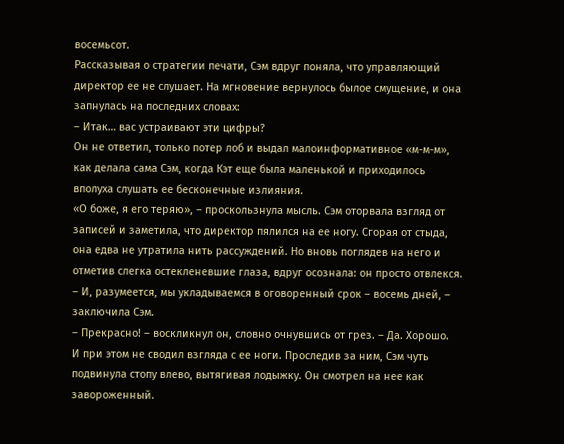восемьсот.
Рассказывая о стратегии печати, Сэм вдруг поняла, что управляющий директор ее не слушает. На мгновение вернулось былое смущение, и она запнулась на последних словах:
– Итак… вас устраивают эти цифры?
Он не ответил, только потер лоб и выдал малоинформативное «м-м-м», как делала сама Сэм, когда Кэт еще была маленькой и приходилось вполуха слушать ее бесконечные излияния.
«О боже, я его теряю», – проскользнула мысль. Сэм оторвала взгляд от записей и заметила, что директор пялился на ее ногу. Сгорая от стыда, она едва не утратила нить рассуждений. Но вновь поглядев на него и отметив слегка остекленевшие глаза, вдруг осознала: он просто отвлекся.
– И, разумеется, мы укладываемся в оговоренный срок – восемь дней, – заключила Сэм.
– Прекрасно! – воскликнул он, словно очнувшись от грез. – Да. Хорошо.
И при этом не сводил взгляда с ее ноги. Проследив за ним, Сэм чуть подвинула стопу влево, вытягивая лодыжку. Он смотрел на нее как завороженный.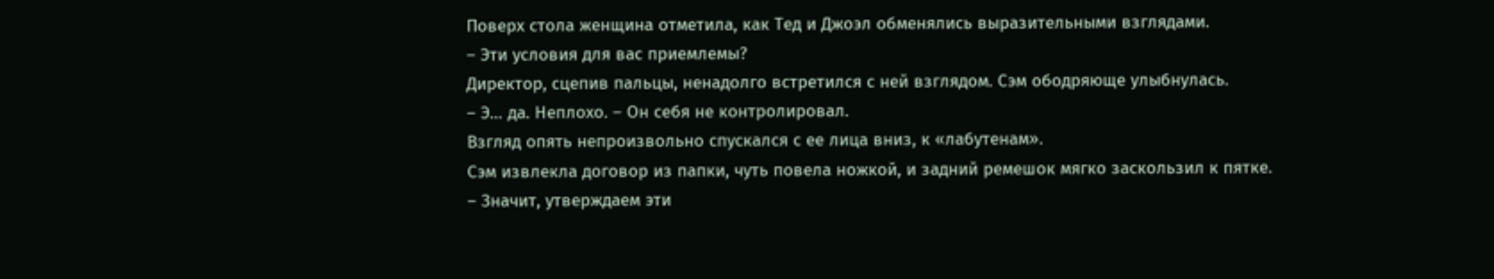Поверх стола женщина отметила, как Тед и Джоэл обменялись выразительными взглядами.
– Эти условия для вас приемлемы?
Директор, сцепив пальцы, ненадолго встретился с ней взглядом. Сэм ободряюще улыбнулась.
– Э… да. Неплохо. – Он себя не контролировал.
Взгляд опять непроизвольно спускался с ее лица вниз, к «лабутенам».
Сэм извлекла договор из папки, чуть повела ножкой, и задний ремешок мягко заскользил к пятке.
– Значит, утверждаем эти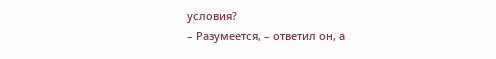условия?
– Разумеется, – ответил он, а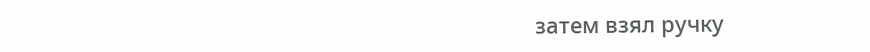затем взял ручку